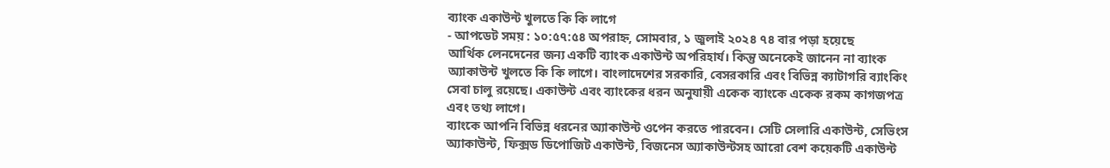ব্যাংক একাউন্ট খুলতে কি কি লাগে
- আপডেট সময় : ১০:৫৭:৫৪ অপরাহ্ন, সোমবার, ১ জুলাই ২০২৪ ৭৪ বার পড়া হয়েছে
আর্থিক লেনদেনের জন্য একটি ব্যাংক একাউন্ট অপরিহার্য। কিন্তু অনেকেই জানেন না ব্যাংক অ্যাকাউন্ট খুলতে কি কি লাগে। বাংলাদেশের সরকারি, বেসরকারি এবং বিভিন্ন ক্যাটাগরি ব্যাংকিং সেবা চালু রয়েছে। একাউন্ট এবং ব্যাংকের ধরন অনুযায়ী একেক ব্যাংকে একেক রকম কাগজপত্র এবং তথ্য লাগে।
ব্যাংকে আপনি বিভিন্ন ধরনের অ্যাকাউন্ট ওপেন করতে পারবেন। সেটি সেলারি একাউন্ট, সেভিংস অ্যাকাউন্ট, ফিক্সড ডিপোজিট একাউন্ট, বিজনেস অ্যাকাউন্টসহ আরো বেশ কয়েকটি একাউন্ট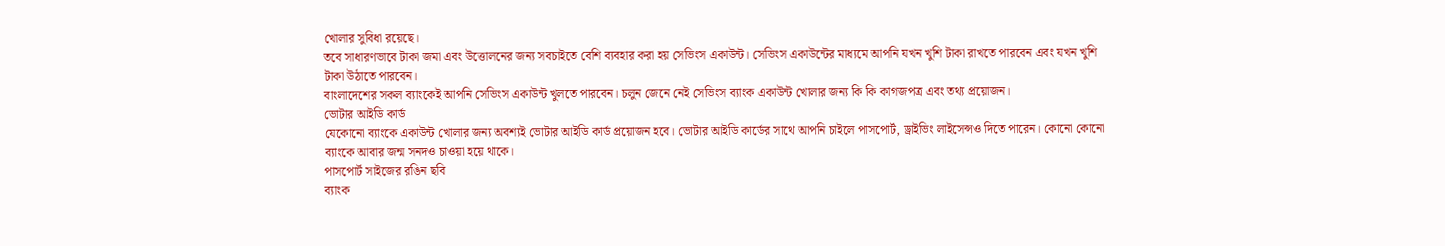খোলার সুবিধা রয়েছে।
তবে সাধারণভাবে টাকা জমা এবং উত্তোলনের জন্য সবচাইতে বেশি ব্যবহার করা হয় সেভিংস একাউন্ট। সেভিংস একাউন্টের মাধ্যমে আপনি যখন খুশি টাকা রাখতে পারবেন এবং যখন খুশি টাকা উঠাতে পারবেন।
বাংলাদেশের সকল ব্যাংকেই আপনি সেভিংস একাউন্ট খুলতে পারবেন। চলুন জেনে নেই সেভিংস ব্যাংক একাউন্ট খোলার জন্য কি কি কাগজপত্র এবং তথ্য প্রয়োজন।
ভোটার আইডি কার্ড
যেকোনো ব্যাংকে একাউন্ট খোলার জন্য অবশ্যই ভোটার আইডি কার্ড প্রয়োজন হবে। ভোটার আইডি কার্ডের সাথে আপনি চাইলে পাসপোর্ট, ড্রাইভিং লাইসেন্সও দিতে পারেন। কোনো কোনো ব্যাংকে আবার জন্ম সনদও চাওয়া হয়ে থাকে।
পাসপোর্ট সাইজের রঙিন ছবি
ব্যাংক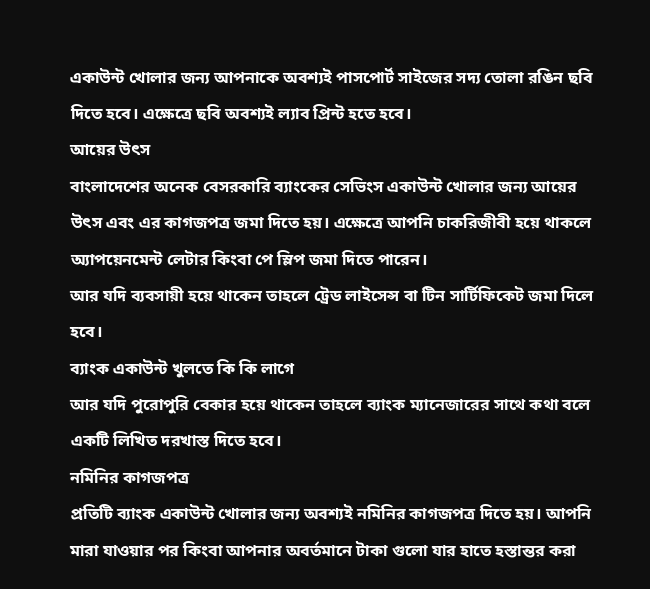একাউন্ট খোলার জন্য আপনাকে অবশ্যই পাসপোর্ট সাইজের সদ্য তোলা রঙিন ছবি দিতে হবে। এক্ষেত্রে ছবি অবশ্যই ল্যাব প্রিন্ট হতে হবে।
আয়ের উৎস
বাংলাদেশের অনেক বেসরকারি ব্যাংকের সেভিংস একাউন্ট খোলার জন্য আয়ের উৎস এবং এর কাগজপত্র জমা দিতে হয়। এক্ষেত্রে আপনি চাকরিজীবী হয়ে থাকলে অ্যাপয়েনমেন্ট লেটার কিংবা পে স্লিপ জমা দিতে পারেন।
আর যদি ব্যবসায়ী হয়ে থাকেন তাহলে ট্রেড লাইসেন্স বা টিন সার্টিফিকেট জমা দিলে হবে।
ব্যাংক একাউন্ট খুলতে কি কি লাগে
আর যদি পুরোপুরি বেকার হয়ে থাকেন তাহলে ব্যাংক ম্যানেজারের সাথে কথা বলে একটি লিখিত দরখাস্ত দিতে হবে।
নমিনির কাগজপত্র
প্রতিটি ব্যাংক একাউন্ট খোলার জন্য অবশ্যই নমিনির কাগজপত্র দিতে হয়। আপনি মারা যাওয়ার পর কিংবা আপনার অবর্তমানে টাকা গুলো যার হাতে হস্তান্তর করা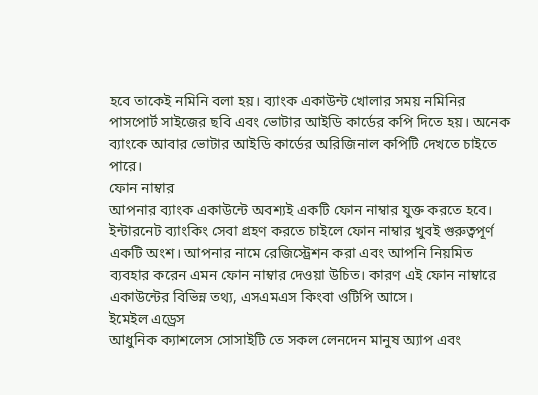হবে তাকেই নমিনি বলা হয়। ব্যাংক একাউন্ট খোলার সময় নমিনির পাসপোর্ট সাইজের ছবি এবং ভোটার আইডি কার্ডের কপি দিতে হয়। অনেক ব্যাংকে আবার ভোটার আইডি কার্ডের অরিজিনাল কপিটি দেখতে চাইতে পারে।
ফোন নাম্বার
আপনার ব্যাংক একাউন্টে অবশ্যই একটি ফোন নাম্বার যুক্ত করতে হবে। ইন্টারনেট ব্যাংকিং সেবা গ্রহণ করতে চাইলে ফোন নাম্বার খুবই গুরুত্বপূর্ণ একটি অংশ। আপনার নামে রেজিস্ট্রেশন করা এবং আপনি নিয়মিত ব্যবহার করেন এমন ফোন নাম্বার দেওয়া উচিত। কারণ এই ফোন নাম্বারে একাউন্টের বিভিন্ন তথ্য, এসএমএস কিংবা ওটিপি আসে।
ইমেইল এড্রেস
আধুনিক ক্যাশলেস সোসাইটি তে সকল লেনদেন মানুষ অ্যাপ এবং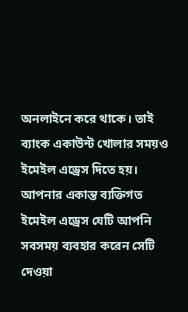অনলাইনে করে থাকে। তাই ব্যাংক একাউন্ট খোলার সময়ও ইমেইল এড্রেস দিতে হয়। আপনার একান্ত ব্যক্তিগত ইমেইল এড্রেস যেটি আপনি সবসময় ব্যবহার করেন সেটি দেওয়া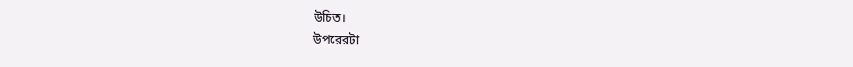উচিত।
উপরেরটা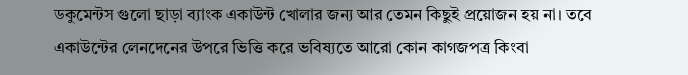ডকুমেন্টস গুলো ছাড়া ব্যাংক একাউন্ট খোলার জন্য আর তেমন কিছুই প্রয়োজন হয় না। তবে একাউন্টের লেনদেনের উপরে ভিত্তি করে ভবিষ্যতে আরো কোন কাগজপত্র কিংবা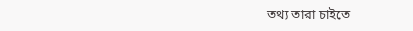তথ্য তারা চাইতে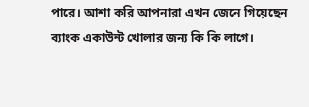পারে। আশা করি আপনারা এখন জেনে গিয়েছেন ব্যাংক একাউন্ট খোলার জন্য কি কি লাগে।